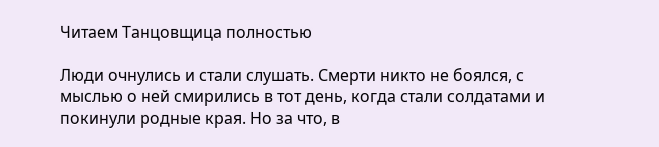Читаем Танцовщица полностью

Люди очнулись и стали слушать. Смерти никто не боялся, с мыслью о ней смирились в тот день, когда стали солдатами и покинули родные края. Но за что, в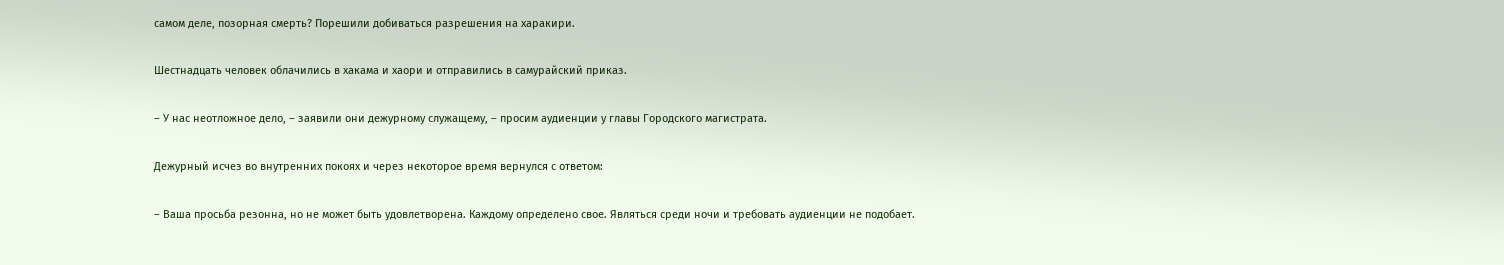самом деле, позорная смерть? Порешили добиваться разрешения на харакири.

Шестнадцать человек облачились в хакама и хаори и отправились в самурайский приказ.

– У нас неотложное дело, – заявили они дежурному служащему, – просим аудиенции у главы Городского магистрата.

Дежурный исчез во внутренних покоях и через некоторое время вернулся с ответом:

– Ваша просьба резонна, но не может быть удовлетворена. Каждому определено свое. Являться среди ночи и требовать аудиенции не подобает.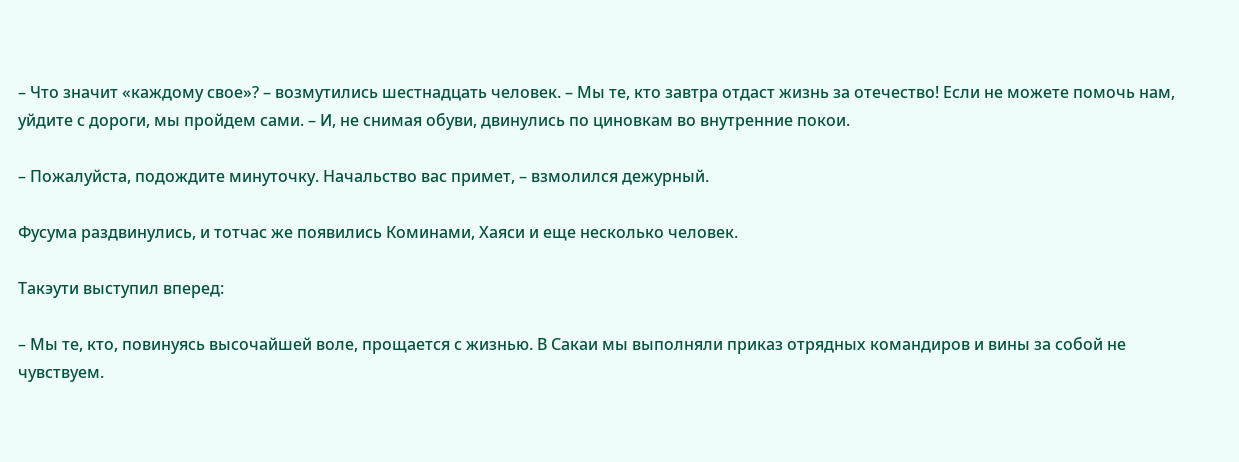– Что значит «каждому свое»? – возмутились шестнадцать человек. – Мы те, кто завтра отдаст жизнь за отечество! Если не можете помочь нам, уйдите с дороги, мы пройдем сами. – И, не снимая обуви, двинулись по циновкам во внутренние покои.

– Пожалуйста, подождите минуточку. Начальство вас примет, – взмолился дежурный.

Фусума раздвинулись, и тотчас же появились Коминами, Хаяси и еще несколько человек.

Такэути выступил вперед:

– Мы те, кто, повинуясь высочайшей воле, прощается с жизнью. В Сакаи мы выполняли приказ отрядных командиров и вины за собой не чувствуем.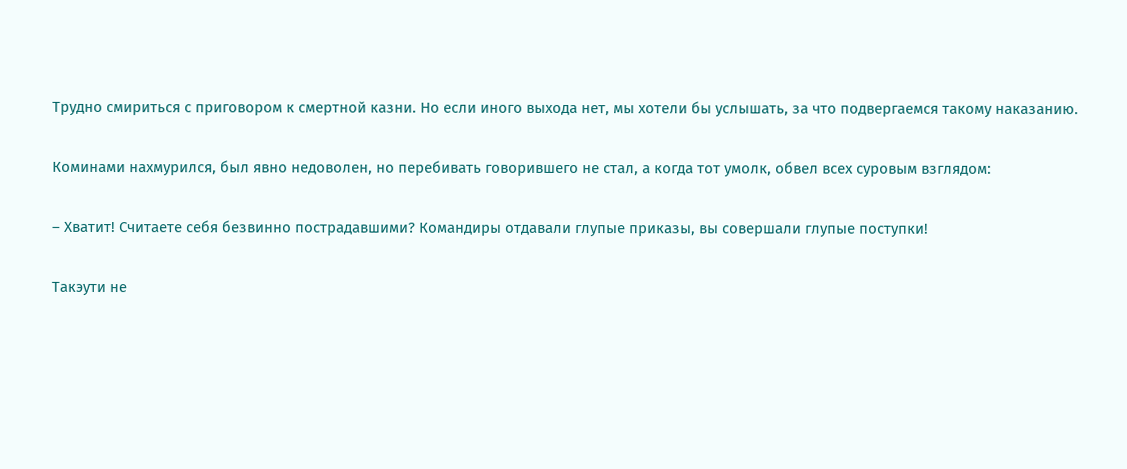Трудно смириться с приговором к смертной казни. Но если иного выхода нет, мы хотели бы услышать, за что подвергаемся такому наказанию.

Коминами нахмурился, был явно недоволен, но перебивать говорившего не стал, а когда тот умолк, обвел всех суровым взглядом:

– Хватит! Считаете себя безвинно пострадавшими? Командиры отдавали глупые приказы, вы совершали глупые поступки!

Такэути не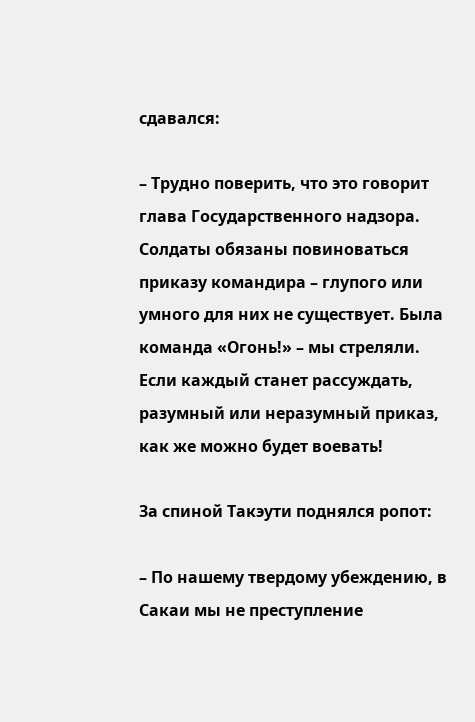сдавался:

– Трудно поверить, что это говорит глава Государственного надзора. Солдаты обязаны повиноваться приказу командира – глупого или умного для них не существует. Была команда «Огонь!» – мы стреляли. Если каждый станет рассуждать, разумный или неразумный приказ, как же можно будет воевать!

За спиной Такэути поднялся ропот:

– По нашему твердому убеждению, в Сакаи мы не преступление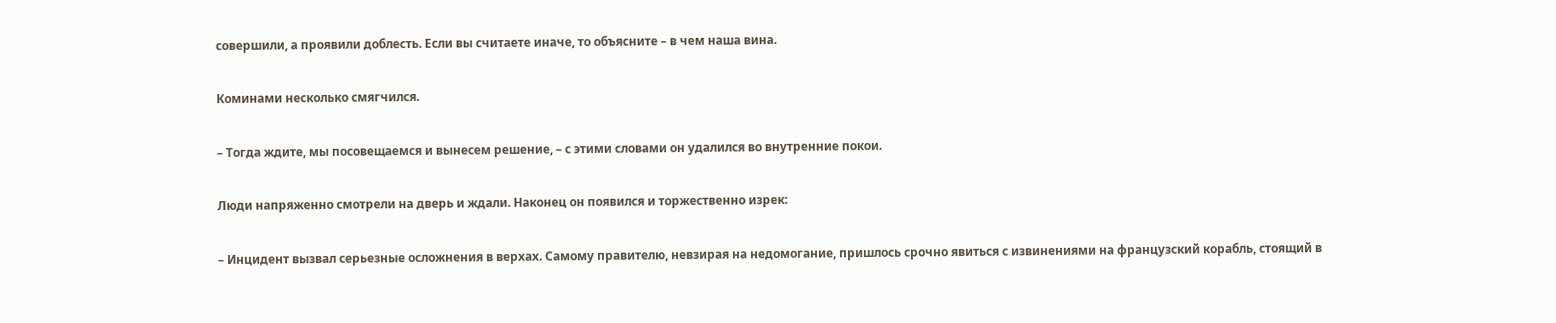совершили, а проявили доблесть. Если вы считаете иначе, то объясните – в чем наша вина.

Коминами несколько смягчился.

– Тогда ждите, мы посовещаемся и вынесем решение, – с этими словами он удалился во внутренние покои.

Люди напряженно смотрели на дверь и ждали. Наконец он появился и торжественно изрек:

– Инцидент вызвал серьезные осложнения в верхах. Самому правителю, невзирая на недомогание, пришлось срочно явиться с извинениями на французский корабль, стоящий в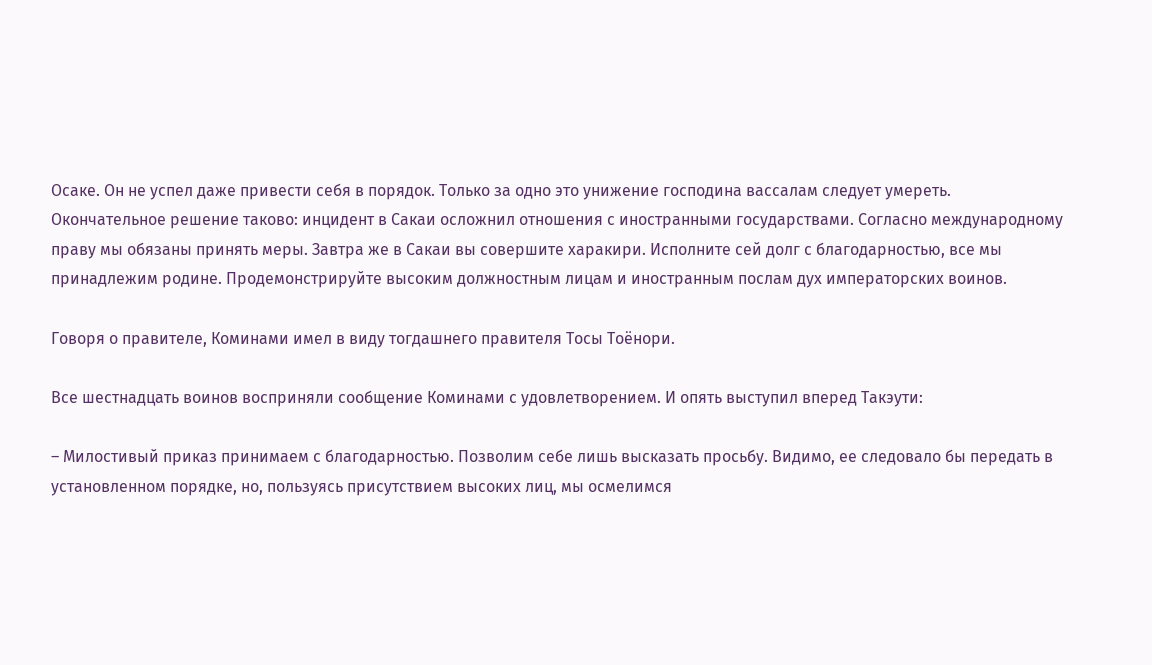Осаке. Он не успел даже привести себя в порядок. Только за одно это унижение господина вассалам следует умереть. Окончательное решение таково: инцидент в Сакаи осложнил отношения с иностранными государствами. Согласно международному праву мы обязаны принять меры. Завтра же в Сакаи вы совершите харакири. Исполните сей долг с благодарностью, все мы принадлежим родине. Продемонстрируйте высоким должностным лицам и иностранным послам дух императорских воинов.

Говоря о правителе, Коминами имел в виду тогдашнего правителя Тосы Тоёнори.

Все шестнадцать воинов восприняли сообщение Коминами с удовлетворением. И опять выступил вперед Такэути:

– Милостивый приказ принимаем с благодарностью. Позволим себе лишь высказать просьбу. Видимо, ее следовало бы передать в установленном порядке, но, пользуясь присутствием высоких лиц, мы осмелимся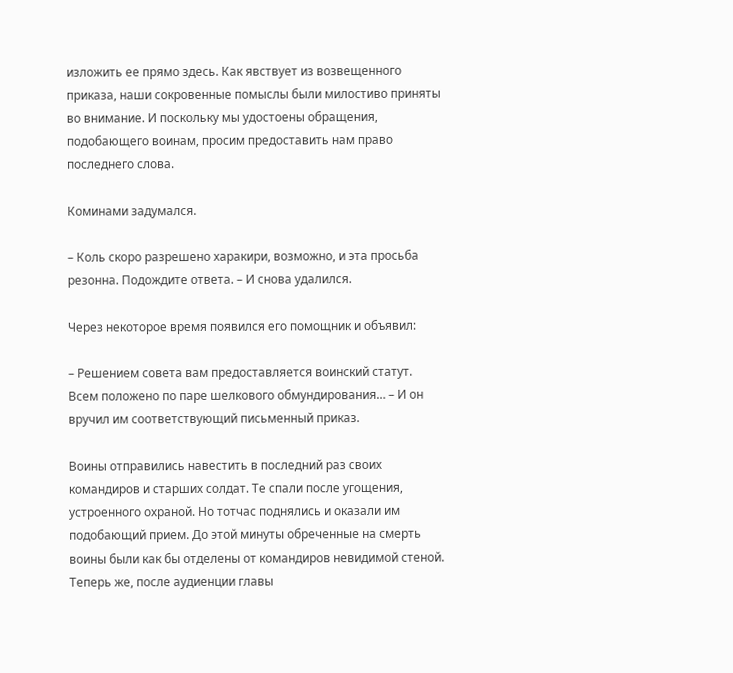изложить ее прямо здесь. Как явствует из возвещенного приказа, наши сокровенные помыслы были милостиво приняты во внимание. И поскольку мы удостоены обращения, подобающего воинам, просим предоставить нам право последнего слова.

Коминами задумался.

– Коль скоро разрешено харакири, возможно, и эта просьба резонна. Подождите ответа. – И снова удалился.

Через некоторое время появился его помощник и объявил:

– Решением совета вам предоставляется воинский статут. Всем положено по паре шелкового обмундирования… – И он вручил им соответствующий письменный приказ.

Воины отправились навестить в последний раз своих командиров и старших солдат. Те спали после угощения, устроенного охраной. Но тотчас поднялись и оказали им подобающий прием. До этой минуты обреченные на смерть воины были как бы отделены от командиров невидимой стеной. Теперь же, после аудиенции главы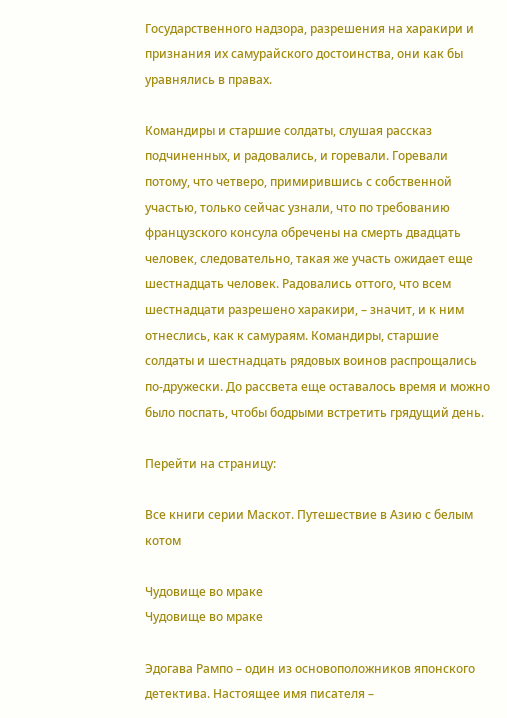Государственного надзора, разрешения на харакири и признания их самурайского достоинства, они как бы уравнялись в правах.

Командиры и старшие солдаты, слушая рассказ подчиненных, и радовались, и горевали. Горевали потому, что четверо, примирившись с собственной участью, только сейчас узнали, что по требованию французского консула обречены на смерть двадцать человек, следовательно, такая же участь ожидает еще шестнадцать человек. Радовались оттого, что всем шестнадцати разрешено харакири, – значит, и к ним отнеслись, как к самураям. Командиры, старшие солдаты и шестнадцать рядовых воинов распрощались по-дружески. До рассвета еще оставалось время и можно было поспать, чтобы бодрыми встретить грядущий день.

Перейти на страницу:

Все книги серии Маскот. Путешествие в Азию с белым котом

Чудовище во мраке
Чудовище во мраке

Эдогава Рампо – один из основоположников японского детектива. Настоящее имя писателя –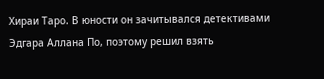Хираи Таро. В юности он зачитывался детективами Эдгара Аллана По, поэтому решил взять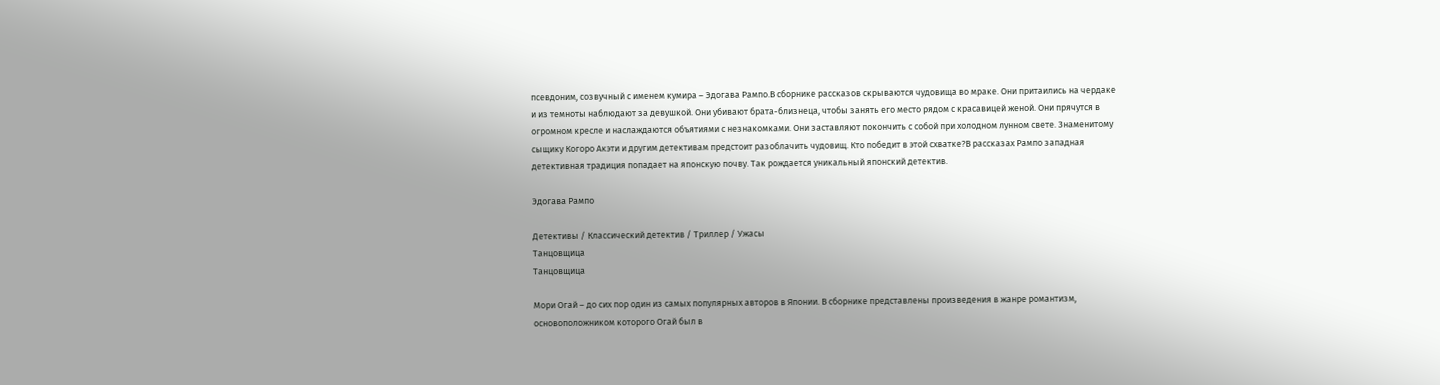псевдоним, созвучный с именем кумира – Эдогава Рампо.В сборнике рассказов скрываются чудовища во мраке. Они притаились на чердаке и из темноты наблюдают за девушкой. Они убивают брата-близнеца, чтобы занять его место рядом с красавицей женой. Они прячутся в огромном кресле и наслаждаются объятиями с незнакомками. Они заставляют покончить с собой при холодном лунном свете. Знаменитому сыщику Когоро Акэти и другим детективам предстоит разоблачить чудовищ. Кто победит в этой схватке?В рассказах Рампо западная детективная традиция попадает на японскую почву. Так рождается уникальный японский детектив.

Эдогава Рампо

Детективы / Классический детектив / Триллер / Ужасы
Танцовщица
Танцовщица

Мори Огай – до сих пор один из самых популярных авторов в Японии. В сборнике представлены произведения в жанре романтизм, основоположником которого Огай был в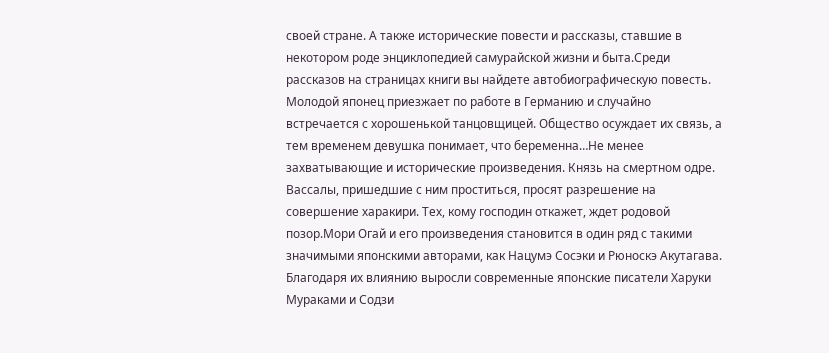своей стране. А также исторические повести и рассказы, ставшие в некотором роде энциклопедией самурайской жизни и быта.Среди рассказов на страницах книги вы найдете автобиографическую повесть. Молодой японец приезжает по работе в Германию и случайно встречается с хорошенькой танцовщицей. Общество осуждает их связь, а тем временем девушка понимает, что беременна…Не менее захватывающие и исторические произведения. Князь на смертном одре. Вассалы, пришедшие с ним проститься, просят разрешение на совершение харакири. Тех, кому господин откажет, ждет родовой позор.Мори Огай и его произведения становится в один ряд с такими значимыми японскими авторами, как Нацумэ Сосэки и Рюноскэ Акутагава. Благодаря их влиянию выросли современные японские писатели Харуки Мураками и Содзи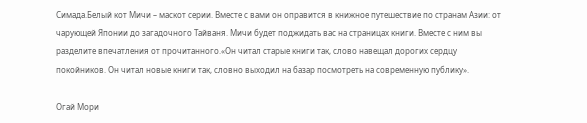Симада.Белый кот Мичи – маскот серии. Вместе с вами он оправится в книжное путешествие по странам Азии: от чарующей Японии до загадочного Тайваня. Мичи будет поджидать вас на страницах книги. Вместе с ним вы разделите впечатления от прочитанного.«Он читал старые книги так, слово навещал дорогих сердцу покойников. Он читал новые книги так, словно выходил на базар посмотреть на современную публику».

Огай Мори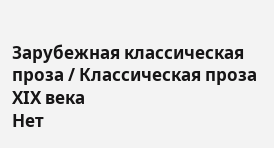Зарубежная классическая проза / Классическая проза ХIX века
Нет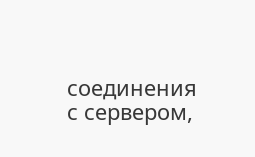соединения с сервером,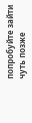попробуйте зайти чуть позже